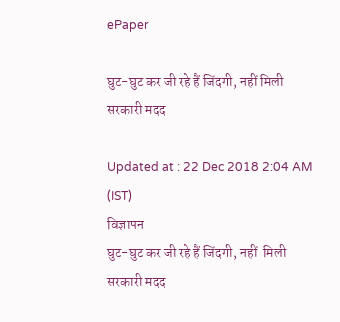ePaper

घुट-घुट कर जी रहे हैं जिंदगी, नहीं मिली सरकारी मदद

Updated at : 22 Dec 2018 2:04 AM (IST)
विज्ञापन
घुट-घुट कर जी रहे हैं जिंदगी, नहीं  मिली सरकारी मदद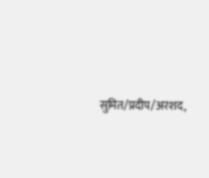सुमित/प्रदीप/अरशद,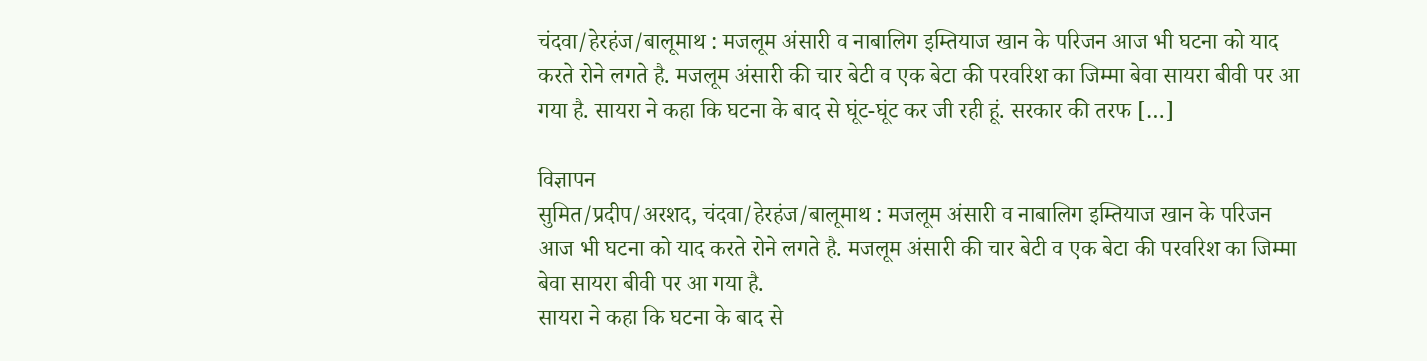चंदवा/हेरहंज/बालूमाथ : मजलूम अंसारी व नाबालिग इम्तियाज खान के परिजन आज भी घटना को याद करते रोने लगते है. मजलूम अंसारी की चार बेटी व एक बेटा की परवरिश का जिम्मा बेवा सायरा बीवी पर आ गया है. सायरा ने कहा कि घटना के बाद से घूंट-घूंट कर जी रही हूं. सरकार की तरफ […]

विज्ञापन
सुमित/प्रदीप/अरशद, चंदवा/हेरहंज/बालूमाथ : मजलूम अंसारी व नाबालिग इम्तियाज खान के परिजन आज भी घटना को याद करते रोने लगते है. मजलूम अंसारी की चार बेटी व एक बेटा की परवरिश का जिम्मा बेवा सायरा बीवी पर आ गया है.
सायरा ने कहा कि घटना के बाद से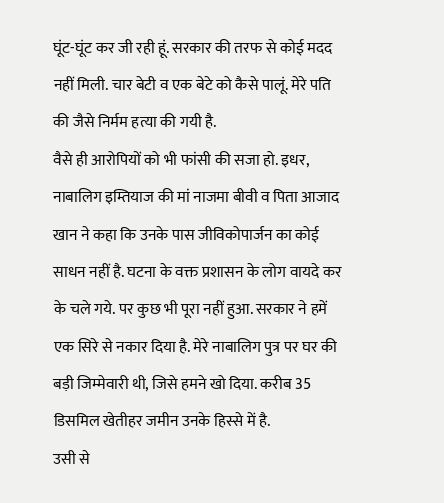घूंट-घूंट कर जी रही हूं. सरकार की तरफ से कोई मदद नहीं मिली. चार बेटी व एक बेटे को कैसे पालूं. मेरे पति की जैसे निर्मम हत्या की गयी है.
वैसे ही आरोपियों को भी फांसी की सजा हो. इधर, नाबालिग इम्तियाज की मां नाजमा बीवी व पिता आजाद खान ने कहा कि उनके पास जीविकोपार्जन का कोई साधन नहीं है. घटना के वक्त प्रशासन के लोग वायदे कर के चले गये. पर कुछ भी पूरा नहीं हुआ. सरकार ने हमें एक सिरे से नकार दिया है. मेरे नाबालिग पुत्र पर घर की बड़ी जिम्मेवारी थी, जिसे हमने खो दिया. करीब 35 डिसमिल खेतीहर जमीन उनके हिस्से में है.
उसी से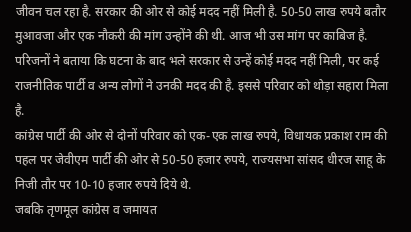जीवन चल रहा है. सरकार की ओर से कोई मदद नहीं मिली है. 50-50 लाख रुपये बतौर मुआवजा और एक नौकरी की मांग उन्होंने की थी. आज भी उस मांग पर काबिज है. परिजनों ने बताया कि घटना के बाद भले सरकार से उन्हें कोई मदद नहीं मिली, पर कई राजनीतिक पार्टी व अन्य लोगों ने उनकी मदद की है. इससे परिवार को थोड़ा सहारा मिला है.
कांग्रेस पार्टी की ओर से दोनों परिवार को एक-एक लाख रुपये, विधायक प्रकाश राम की पहल पर जेवीएम पार्टी की ओर से 50-50 हजार रुपये, राज्यसभा सांसद धीरज साहू के निजी तौर पर 10-10 हजार रुपये दिये थे.
जबकि तृणमूल कांग्रेस व जमायत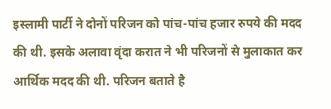इस्लामी पार्टी ने दोनों परिजन को पांच-पांच हजार रुपये की मदद की थी. इसके अलावा वृंदा करात ने भी परिजनों से मुलाकात कर आर्थिक मदद की थी. परिजन बताते है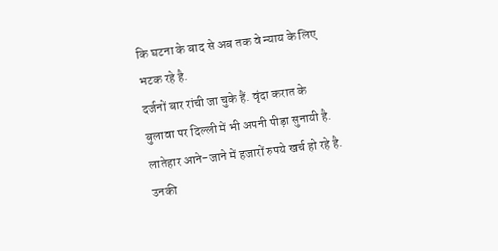कि घटना के बाद से अब तक वे न्याय के लिए भटक रहे है.
दर्जनों बार रांची जा चुके हैं. वृंदा करात के बुलावा पर दिल्ली में भी अपनी पीड़ा सुनायी है. लातेहार आने-जाने में हजारों रुपये खर्च हो रहे है. उनकी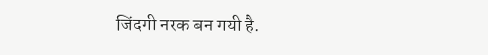जिंदगी नरक बन गयी है.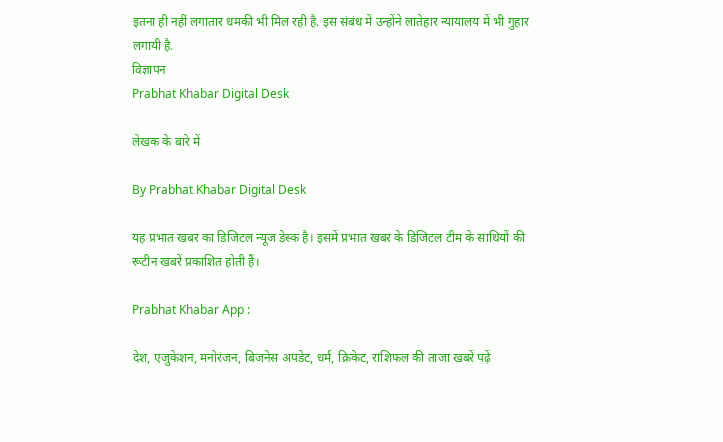इतना ही नहीं लगातार धमकी भी मिल रही है. इस संबंध में उन्होंने लातेहार न्यायालय में भी गुहार लगायी है.
विज्ञापन
Prabhat Khabar Digital Desk

लेखक के बारे में

By Prabhat Khabar Digital Desk

यह प्रभात खबर का डिजिटल न्यूज डेस्क है। इसमें प्रभात खबर के डिजिटल टीम के साथियों की रूटीन खबरें प्रकाशित होती हैं।

Prabhat Khabar App :

देश, एजुकेशन, मनोरंजन, बिजनेस अपडेट, धर्म, क्रिकेट, राशिफल की ताजा खबरें पढ़ें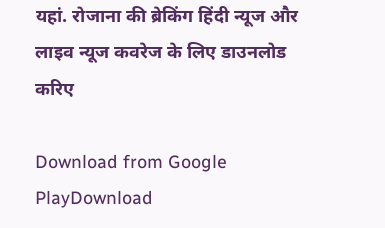यहां. रोजाना की ब्रेकिंग हिंदी न्यूज और लाइव न्यूज कवरेज के लिए डाउनलोड करिए

Download from Google PlayDownload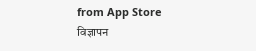from App Store
विज्ञापन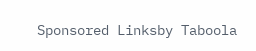Sponsored Linksby Taboola